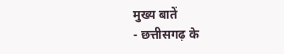मुख्य बातें
- छत्तीसगढ़ के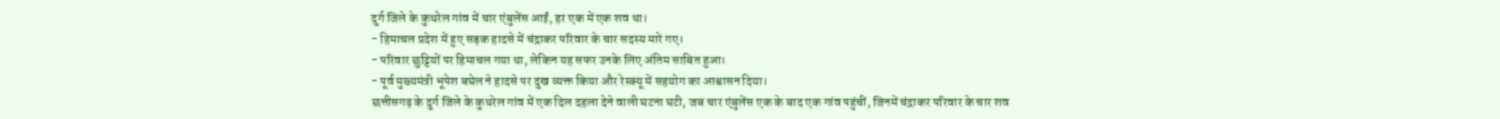दुर्ग जिले के कुथरेल गांव में चार एंबुलेंस आईं, हर एक में एक शव था।
- हिमाचल प्रदेश में हुए सड़क हादसे में चंद्राकर परिवार के चार सदस्य मारे गए।
- परिवार छुट्टियों पर हिमाचल गया था, लेकिन यह सफर उनके लिए अंतिम साबित हुआ।
- पूर्व मुख्यमंत्री भूपेश बघेल ने हादसे पर दुख व्यक्त किया और रेस्क्यू में सहयोग का आश्वासन दिया।
छत्तीसगढ़ के दुर्ग जिले के कुथरेल गांव में एक दिल दहला देने वाली घटना घटी, जब चार एंबुलेंस एक के बाद एक गांव पहुंचीं, जिनमें चंद्राकर परिवार के चार शव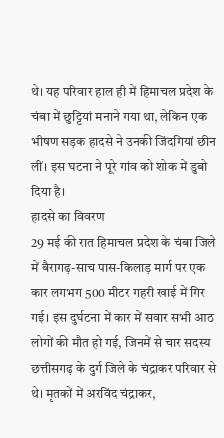थे। यह परिवार हाल ही में हिमाचल प्रदेश के चंबा में छुट्टियां मनाने गया था, लेकिन एक भीषण सड़क हादसे ने उनकी जिंदगियां छीन लीं। इस घटना ने पूरे गांव को शोक में डुबो दिया है।
हादसे का विवरण
29 मई की रात हिमाचल प्रदेश के चंबा जिले में बैरागढ़-साच पास-किलाड़ मार्ग पर एक कार लगभग 500 मीटर गहरी खाई में गिर गई। इस दुर्घटना में कार में सवार सभी आठ लोगों की मौत हो गई, जिनमें से चार सदस्य छत्तीसगढ़ के दुर्ग जिले के चंद्राकर परिवार से थे। मृतकों में अरविंद चंद्राकर,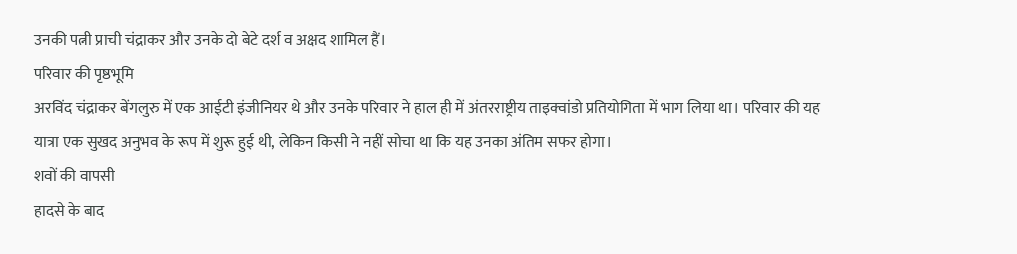उनकी पत्नी प्राची चंद्राकर और उनके दो बेटे दर्श व अक्षद शामिल हैं।
परिवार की पृष्ठभूमि
अरविंद चंद्राकर बेंगलुरु में एक आईटी इंजीनियर थे और उनके परिवार ने हाल ही में अंतरराष्ट्रीय ताइक्वांडो प्रतियोगिता में भाग लिया था। परिवार की यह यात्रा एक सुखद अनुभव के रूप में शुरू हुई थी, लेकिन किसी ने नहीं सोचा था कि यह उनका अंतिम सफर होगा।
शवों की वापसी
हादसे के बाद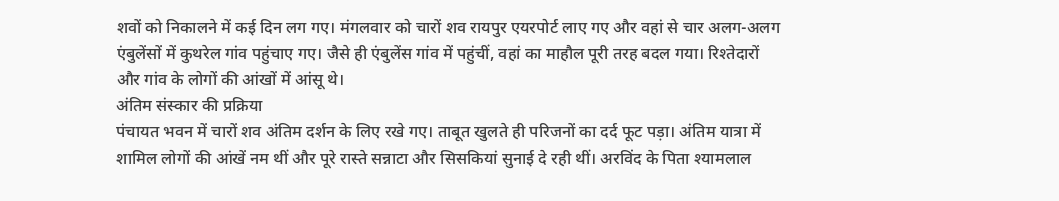शवों को निकालने में कई दिन लग गए। मंगलवार को चारों शव रायपुर एयरपोर्ट लाए गए और वहां से चार अलग-अलग एंबुलेंसों में कुथरेल गांव पहुंचाए गए। जैसे ही एंबुलेंस गांव में पहुंचीं, वहां का माहौल पूरी तरह बदल गया। रिश्तेदारों और गांव के लोगों की आंखों में आंसू थे।
अंतिम संस्कार की प्रक्रिया
पंचायत भवन में चारों शव अंतिम दर्शन के लिए रखे गए। ताबूत खुलते ही परिजनों का दर्द फूट पड़ा। अंतिम यात्रा में शामिल लोगों की आंखें नम थीं और पूरे रास्ते सन्नाटा और सिसकियां सुनाई दे रही थीं। अरविंद के पिता श्यामलाल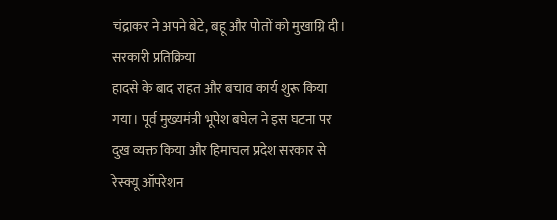चंद्राकर ने अपने बेटे, बहू और पोतों को मुखाग्नि दी।
सरकारी प्रतिक्रिया
हादसे के बाद राहत और बचाव कार्य शुरू किया गया। पूर्व मुख्यमंत्री भूपेश बघेल ने इस घटना पर दुख व्यक्त किया और हिमाचल प्रदेश सरकार से रेस्क्यू ऑपरेशन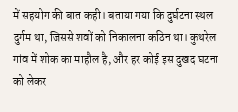में सहयोग की बात कही। बताया गया कि दुर्घटना स्थल दुर्गम था, जिससे शवों को निकालना कठिन था। कुथरेल गांव में शोक का माहौल है, और हर कोई इस दुखद घटना को लेकर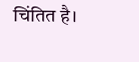चिंतित है।